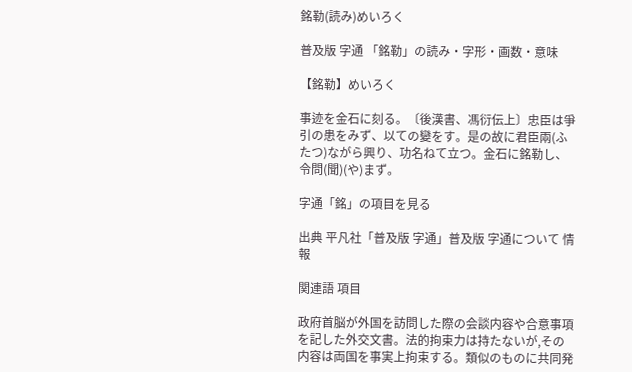銘勒(読み)めいろく

普及版 字通 「銘勒」の読み・字形・画数・意味

【銘勒】めいろく

事迹を金石に刻る。〔後漢書、馮衍伝上〕忠臣は爭引の患をみず、以ての變をす。是の故に君臣兩(ふたつ)ながら興り、功名ねて立つ。金石に銘勒し、令問(聞)(や)まず。

字通「銘」の項目を見る

出典 平凡社「普及版 字通」普及版 字通について 情報

関連語 項目

政府首脳が外国を訪問した際の会談内容や合意事項を記した外交文書。法的拘束力は持たないが,その内容は両国を事実上拘束する。類似のものに共同発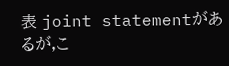表 joint statementがあるが,こ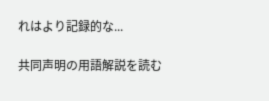れはより記録的な...

共同声明の用語解説を読む